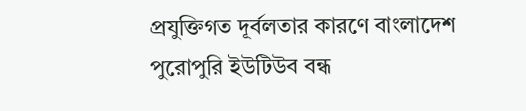প্রযুক্তিগত দূর্বলতার কারণে বাংলাদেশ পুরোপুরি ইউটিউব বন্ধ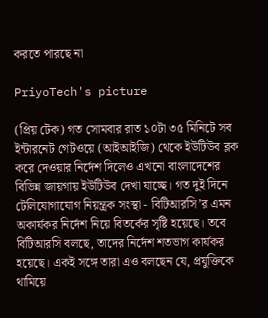করতে পারছে না

PriyoTech's picture

(প্রিয় টেক) গত সোমবার রাত ১০টা ৩৫ মিনিটে সব ইন্টারনেট গেটওয়ে (আইআইজি) থেকে ইউটিউব ব্লক করে দেওয়ার নির্দেশ দিলেও এখনো বাংলাদেশের বিভিন্ন জায়গায় ইউটিউব দেখা যাচ্ছে। গত দুই দিনে টেলিযোগাযোগ নিয়ন্ত্রক সংস্থা - বিটিআরসি’র এমন অকার্যকর নির্দেশ নিয়ে বিতর্কের সৃষ্টি হয়েছে। তবে বিটিআরসি বলছে, তাদের নির্দেশ শতভাগ কার্যকর হয়েছে। একই সঙ্গে তারা এও বলছেন যে, প্রযুক্তিকে থামিয়ে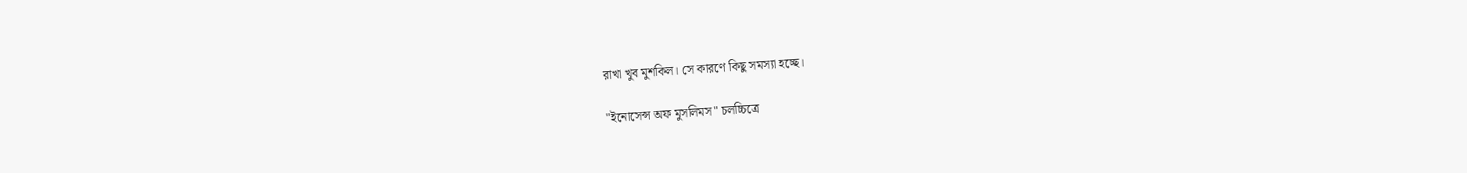রাখা খুব মুশকিল। সে কারণে কিছু সমস্যা হচ্ছে।

"ইনোসেন্স অফ মুসলিমস" চলচ্চিত্রে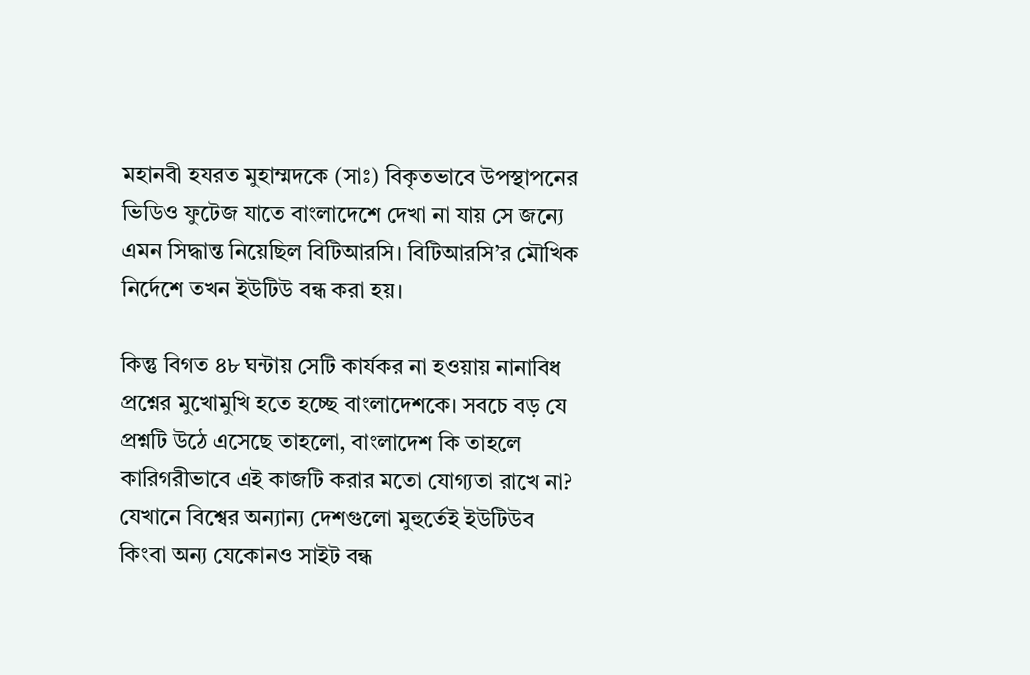মহানবী হযরত মুহাম্মদকে (সাঃ) বিকৃতভাবে উপস্থাপনের ভিডিও ফুটেজ যাতে বাংলাদেশে দেখা না যায় সে জন্যে এমন সিদ্ধান্ত নিয়েছিল বিটিআরসি। বিটিআরসি’র মৌখিক নির্দেশে তখন ইউটিউ বন্ধ করা হয়।

কিন্তু বিগত ৪৮ ঘন্টায় সেটি কার্যকর না হওয়ায় নানাবিধ প্রশ্নের মুখোমুখি হতে হচ্ছে বাংলাদেশকে। সবচে বড় যে প্রশ্নটি উঠে এসেছে তাহলো, বাংলাদেশ কি তাহলে কারিগরীভাবে এই কাজটি করার মতো যোগ্যতা রাখে না? যেখানে বিশ্বের অন্যান্য দেশগুলো মুহুর্তেই ইউটিউব কিংবা অন্য যেকোনও সাইট বন্ধ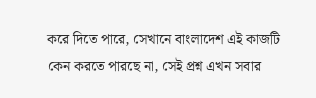করে দিতে পারে, সেখানে বাংলাদেশ এই কাজটি কেন করতে পারছে না, সেই প্রশ্ন এখন সবার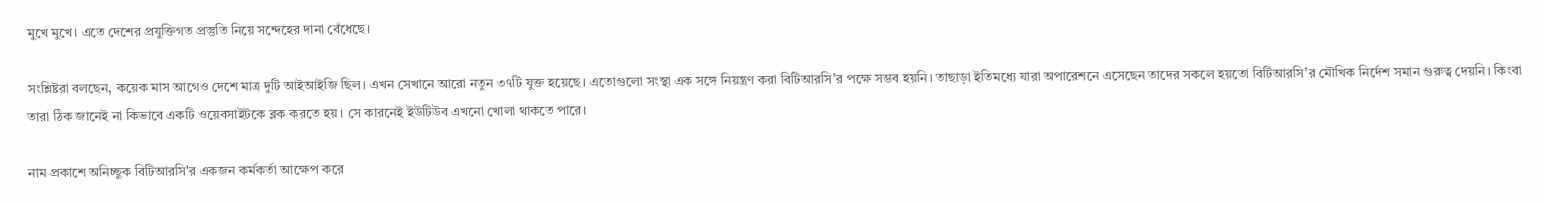মুখে মুখে। এতে দেশের প্রযুক্তিগত প্রস্তুতি নিয়ে সন্দেহের দানা বেঁধেছে।

সংশ্লিষ্টরা বলছেন, কয়েক মাস আগেও দেশে মাত্র দুটি আইআইজি ছিল। এখন সেখানে আরো নতুন ৩৭টি যুক্ত হয়েছে। এতোগুলো সংস্থা এক সঙ্গে নিয়ন্ত্রণ করা বিটিআরসি’র পক্ষে সম্ভব হয়নি। তাছাড়া ইতিমধ্যে যারা অপারেশনে এসেছেন তাদের সকলে হয়তো বিটিআরসি’র মৌখিক নির্দেশ সমান গুরুত্ব দেয়নি। কিংবা তারা ঠিক জানেই না কিভাবে একটি ওয়েবসাইটকে ব্লক করতে হয়। সে কারনেই ইউটিউব এখনো খোলা থাকতে পারে।

নাম প্রকাশে অনিচ্ছুক বিটিআরসি'র একজন কর্মকর্তা আক্ষেপ করে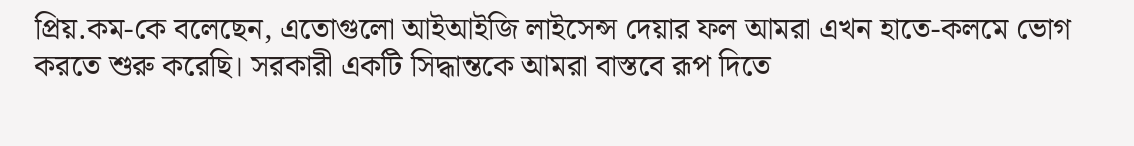প্রিয়.কম-কে বলেছেন, এতোগুলো আইআইজি লাইসেন্স দেয়ার ফল আমরা এখন হাতে-কলমে ভোগ করতে শুরু করেছি। সরকারী একটি সিদ্ধান্তকে আমরা বাস্তবে রূপ দিতে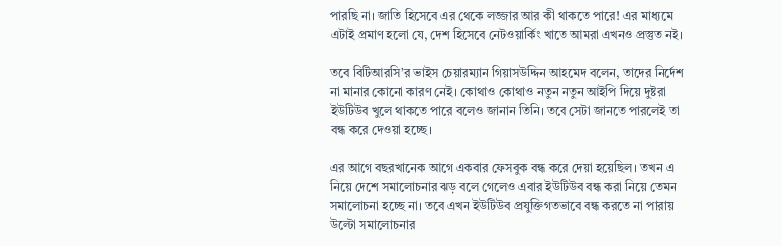পারছি না। জাতি হিসেবে এর থেকে লজ্জার আর কী থাকতে পারে! এর মাধ্যমে এটাই প্রমাণ হলো যে, দেশ হিসেবে নেটওয়ার্কিং খাতে আমরা এখনও প্রস্তুত নই।

তবে বিটিআরসি’র ভাইস চেয়ারম্যান গিয়াসউদ্দিন আহমেদ বলেন, তাদের নির্দেশ না মানার কোনো কারণ নেই। কোথাও কোথাও নতুন নতুন আইপি দিয়ে দুষ্টরা ইউটিউব খুলে থাকতে পারে বলেও জানান তিনি। তবে সেটা জানতে পারলেই তা বন্ধ করে দেওয়া হচ্ছে।

এর আগে বছরখানেক আগে একবার ফেসবুক বন্ধ করে দেয়া হয়েছিল। তখন এ নিয়ে দেশে সমালোচনার ঝড় বলে গেলেও এবার ইউটিউব বন্ধ করা নিয়ে তেমন সমালোচনা হচ্ছে না। তবে এখন ইউটিউব প্রযুক্তিগতভাবে বন্ধ করতে না পারায় উল্টো সমালোচনার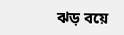ঝড় বয়ে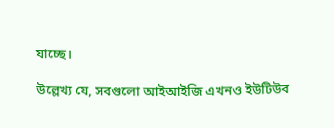যাচ্ছে।

উল্লেখ্য যে, সবগুলো আইআইজি এখনও ইউটিউব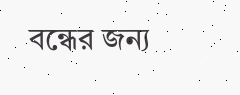বন্ধের জন্য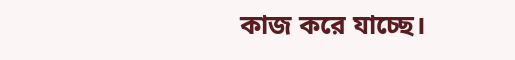কাজ করে যাচ্ছে।